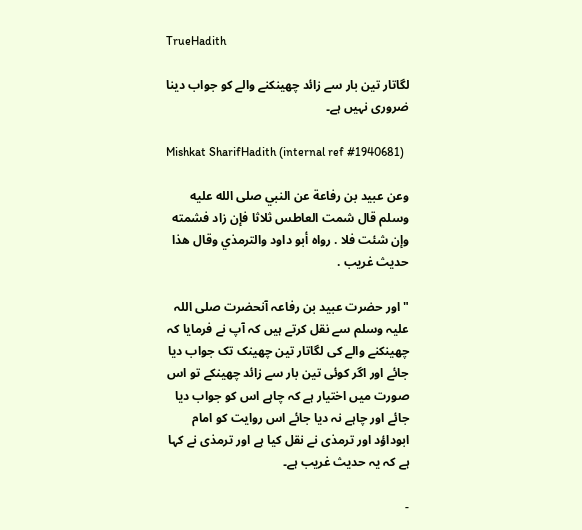TrueHadith

لگاتار تین بار سے زائد چھینکنے والے کو جواب دینا ضروری نہیں ہے۔

Mishkat SharifHadith (internal ref #1940681)

وعن عبيد بن رفاعة عن النبي صلى الله عليه وسلم قال شمت العاطس ثلاثا فإن زاد فشمته وإن شئت فلا . رواه أبو داود والترمذي وقال هذا حديث غريب .

" اور حضرت عبید بن رفاعہ آنحضرت صلی اللہ علیہ وسلم سے نقل کرتے ہیں کہ آپ نے فرمایا کہ چھینکنے والے کی لگاتار تین چھینک تک جواب دیا جائے اور اگر کوئی تین بار سے زائد چھینکے تو اس صورت میں اختیار ہے کہ چاہے اس کو جواب دیا جائے اور چاہے نہ دیا جائے اس روایت کو امام ابوداؤد اور ترمذی نے نقل کیا ہے اور ترمذی نے کہا ہے کہ یہ حدیث غریب ہے۔

-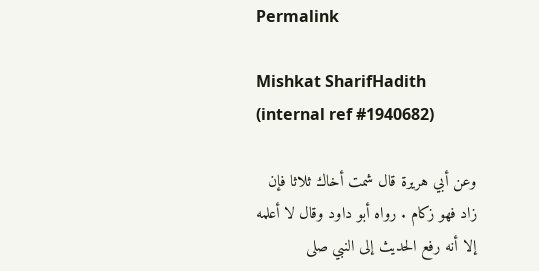Permalink

Mishkat SharifHadith (internal ref #1940682)

وعن أبي هريرة قال شمت أخاك ثلاثا فإن زاد فهو زكام . رواه أبو داود وقال لا أعلمه إلا أنه رفع الحديث إلى النبي صلى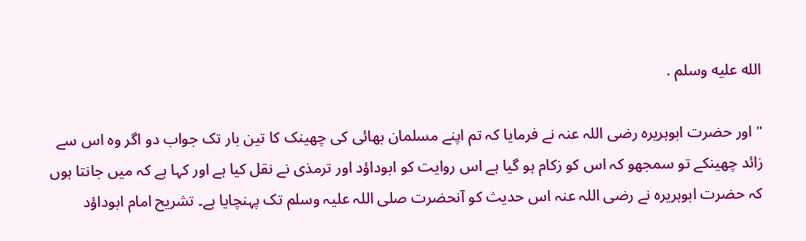الله عليه وسلم .

" اور حضرت ابوہریرہ رضی اللہ عنہ نے فرمایا کہ تم اپنے مسلمان بھائی کی چھینک کا تین بار تک جواب دو اگر وہ اس سے زائد چھینکے تو سمجھو کہ اس کو زکام ہو گیا ہے اس روایت کو ابوداؤد اور ترمذی نے نقل کیا ہے اور کہا ہے کہ میں جانتا ہوں کہ حضرت ابوہریرہ نے رضی اللہ عنہ اس حدیث کو آنحضرت صلی اللہ علیہ وسلم تک پہنچایا ہے۔ تشریح امام ابوداؤد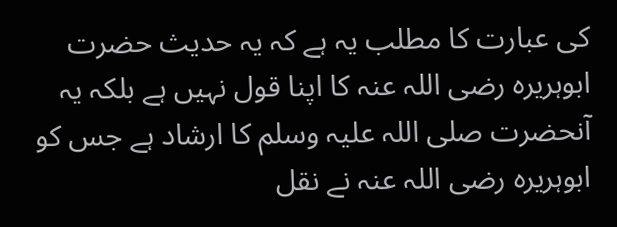کی عبارت کا مطلب یہ ہے کہ یہ حدیث حضرت ابوہریرہ رضی اللہ عنہ کا اپنا قول نہیں ہے بلکہ یہ آنحضرت صلی اللہ علیہ وسلم کا ارشاد ہے جس کو ابوہریرہ رضی اللہ عنہ نے نقل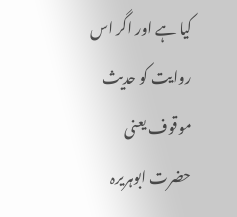کیا ہے اور اگر اس روایت کو حدیث موقوف یعنی حضرت ابوہریرہ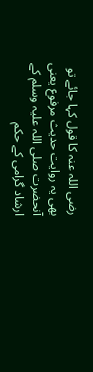رضی اللہ عنہ کا قول کہا جائے تو بھی یہ روایت حدیث مرفوع یعنی آنحضرت صلی اللہ علیہ وسلم کے ارشاد گرامی کے حکم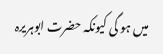میں ہو گی کیونکہ حضرت ابوہریرہ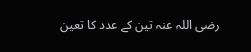رضی اللہ عنہ تین کے عدد کا تعین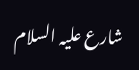شارع علیہ السلام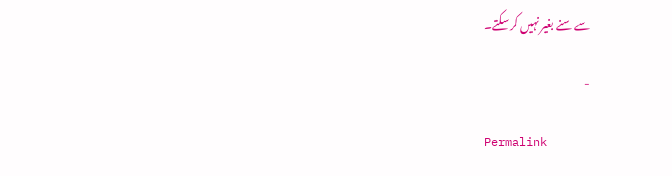سے سنے بغیر نہیں کر سکتے۔

-

Permalink